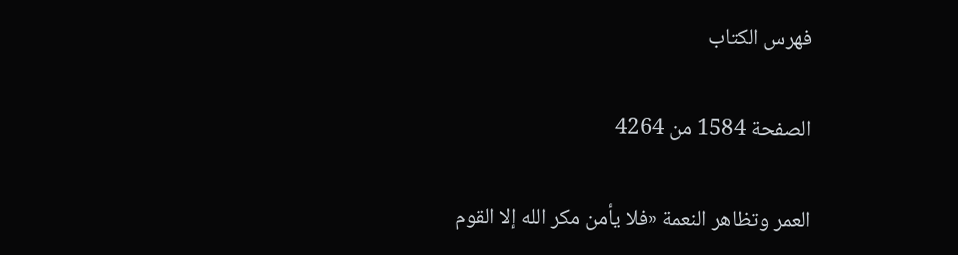فهرس الكتاب

الصفحة 1584 من 4264

العمر وتظاهر النعمة «فلا يأمن مكر الله إلا القوم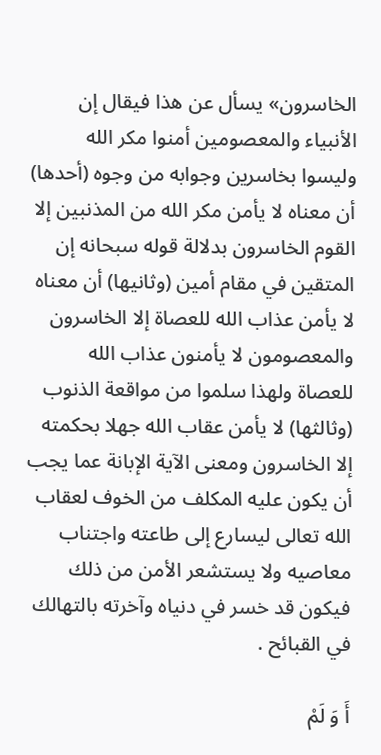الخاسرون» يسأل عن هذا فيقال إن الأنبياء والمعصومين أمنوا مكر الله وليسوا بخاسرين وجوابه من وجوه (أحدها) أن معناه لا يأمن مكر الله من المذنبين إلا القوم الخاسرون بدلالة قوله سبحانه إن المتقين في مقام أمين (وثانيها) أن معناه لا يأمن عذاب الله للعصاة إلا الخاسرون والمعصومون لا يأمنون عذاب الله للعصاة ولهذا سلموا من مواقعة الذنوب (وثالثها) لا يأمن عقاب الله جهلا بحكمته إلا الخاسرون ومعنى الآية الإبانة عما يجب أن يكون عليه المكلف من الخوف لعقاب الله تعالى ليسارع إلى طاعته واجتناب معاصيه ولا يستشعر الأمن من ذلك فيكون قد خسر في دنياه وآخرته بالتهالك في القبائح .

أَ وَ لَمْ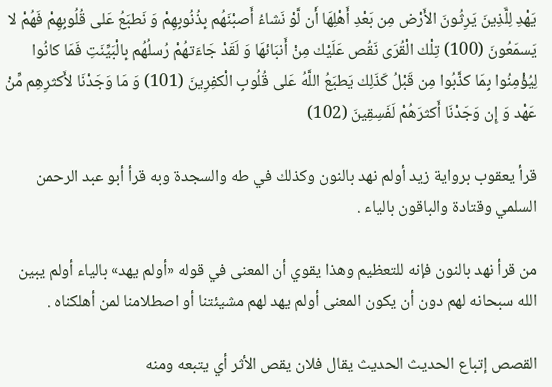يَهْدِ لِلَّذِينَ يَرِثُونَ الأَرْض مِن بَعْدِ أَهْلِهَا أَن لَّوْ نَشاءُ أَصبْنَهُم بِذُنُوبِهِمْ وَ نَطبَعُ عَلى قُلُوبِهِمْ فَهُمْ لا يَسمَعُونَ (100) تِلْك الْقُرَى نَقُص عَلَيْك مِنْ أَنبَائهَا وَ لَقَدْ جَاءَتهُمْ رُسلُهُم بِالْبَيِّنَتِ فَمَا كانُوا لِيُؤْمِنُوا بِمَا كذَّبُوا مِن قَبْلُ كَذَلِك يَطبَعُ اللَّهُ عَلى قُلُوبِ الْكفِرِينَ (101) وَ مَا وَجَدْنَا لأَكثرِهِم مِّنْ عَهْد وَ إِن وَجَدْنَا أَكثرَهُمْ لَفَسِقِينَ (102)

قرأ يعقوب برواية زيد أولم نهد بالنون وكذلك في طه والسجدة وبه قرأ أبو عبد الرحمن السلمي وقتادة والباقون بالياء .

من قرأ نهد بالنون فإنه للتعظيم وهذا يقوي أن المعنى في قوله «أولم يهد» بالياء أولم يبين الله سبحانه لهم دون أن يكون المعنى أولم يهد لهم مشيئتنا أو اصطلامنا لمن أهلكناه .

القصص إتباع الحديث الحديث يقال فلان يقص الأثر أي يتبعه ومنه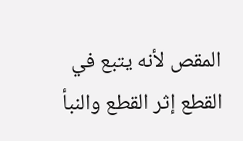المقص لأنه يتبع في القطع إثر القطع والنبأ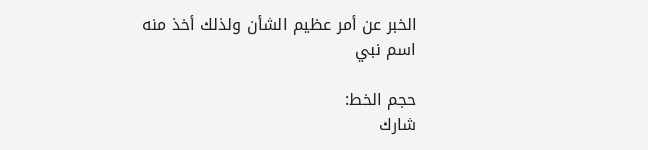الخبر عن أمر عظيم الشأن ولذلك أخذ منه اسم نبي

حجم الخط:
شارك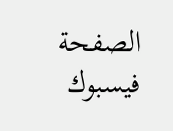الصفحة
فيسبوك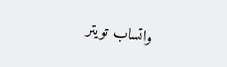واتساب تويتر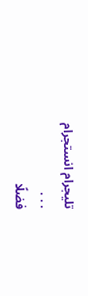تليجرام انستجرام
. . .
فضلًا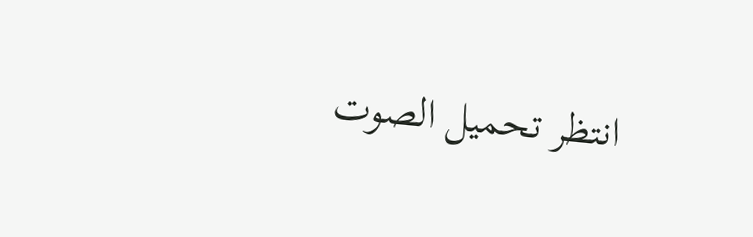انتظر تحميل الصوت